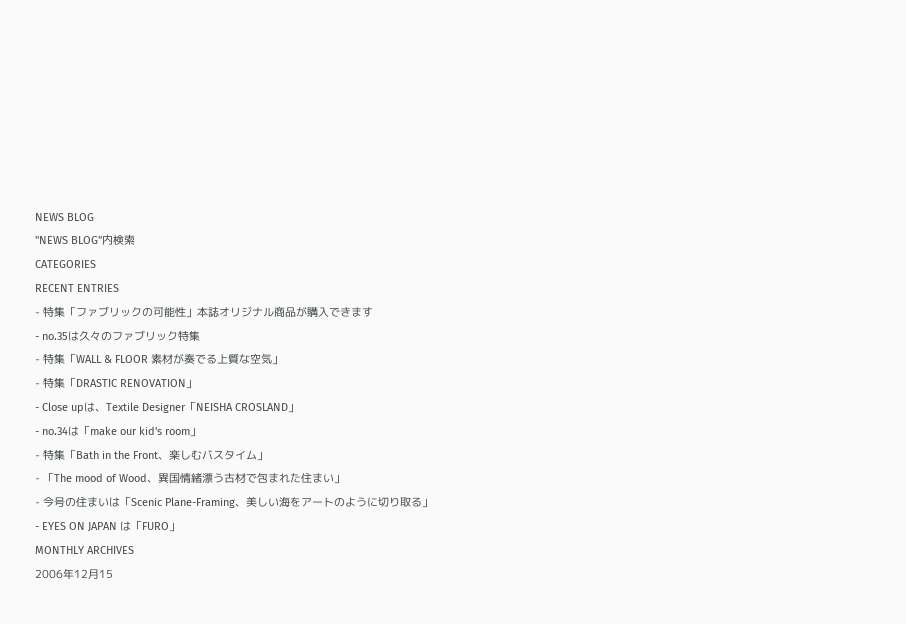NEWS BLOG
"NEWS BLOG"内検索
CATEGORIES
RECENT ENTRIES
- 特集「ファブリックの可能性」本誌オリジナル商品が購入できます
- no.35は久々のファブリック特集
- 特集「WALL & FLOOR 素材が奏でる上質な空気」
- 特集「DRASTIC RENOVATION」
- Close upは、Textile Designer「NEISHA CROSLAND」
- no.34は「make our kid's room」
- 特集「Bath in the Front、楽しむバスタイム」
- 「The mood of Wood、異国情緒漂う古材で包まれた住まい」
- 今号の住まいは「Scenic Plane-Framing、美しい海をアートのように切り取る」
- EYES ON JAPAN は「FURO」
MONTHLY ARCHIVES
2006年12月15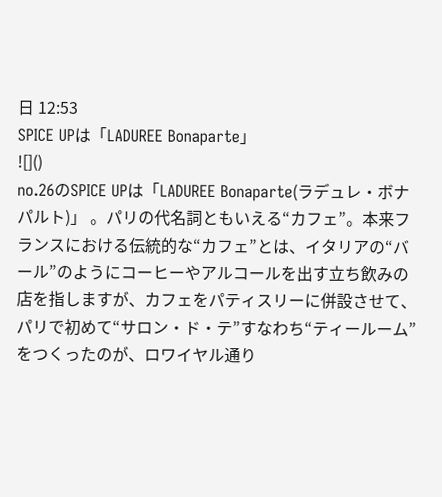日 12:53
SPICE UPは「LADUREE Bonaparte」
![]()
no.26のSPICE UPは「LADUREE Bonaparte(ラデュレ・ボナパルト)」 。パリの代名詞ともいえる“カフェ”。本来フランスにおける伝統的な“カフェ”とは、イタリアの“バール”のようにコーヒーやアルコールを出す立ち飲みの店を指しますが、カフェをパティスリーに併設させて、パリで初めて“サロン・ド・テ”すなわち“ティールーム”をつくったのが、ロワイヤル通り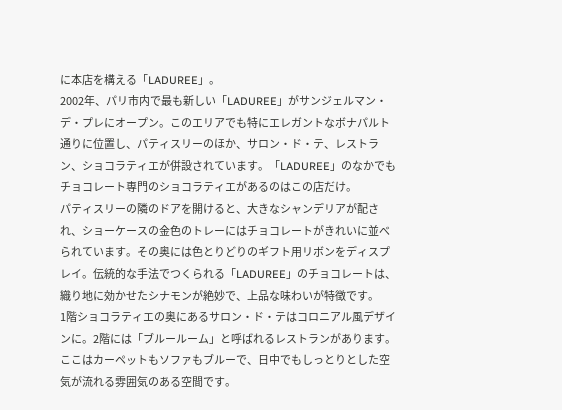に本店を構える「LADUREE」。
2002年、パリ市内で最も新しい「LADUREE」がサンジェルマン・デ・プレにオープン。このエリアでも特にエレガントなボナパルト通りに位置し、パティスリーのほか、サロン・ド・テ、レストラン、ショコラティエが併設されています。「LADUREE」のなかでもチョコレート専門のショコラティエがあるのはこの店だけ。
パティスリーの隣のドアを開けると、大きなシャンデリアが配され、ショーケースの金色のトレーにはチョコレートがきれいに並べられています。その奥には色とりどりのギフト用リボンをディスプレイ。伝統的な手法でつくられる「LADUREE」のチョコレートは、織り地に効かせたシナモンが絶妙で、上品な味わいが特徴です。
1階ショコラティエの奥にあるサロン・ド・テはコロニアル風デザインに。2階には「ブルールーム」と呼ばれるレストランがあります。ここはカーペットもソファもブルーで、日中でもしっとりとした空気が流れる雰囲気のある空間です。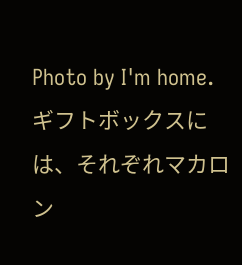Photo by I'm home.
ギフトボックスには、それぞれマカロン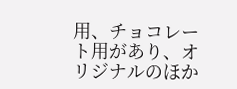用、チョコレート用があり、オリジナルのほか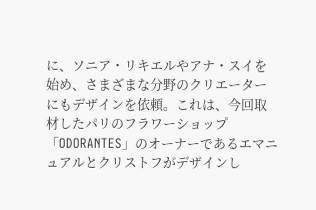に、ソニア・リキエルやアナ・スイを始め、さまざまな分野のクリエーターにもデザインを依頼。これは、今回取材したパリのフラワーショップ「ODORANTES」のオーナーであるエマニュアルとクリストフがデザインし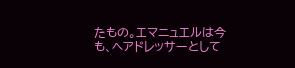たもの。エマニュエルは今も、ヘアドレッサーとして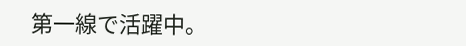第一線で活躍中。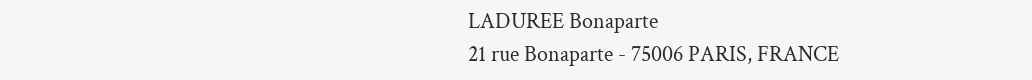LADUREE Bonaparte
21 rue Bonaparte - 75006 PARIS, FRANCE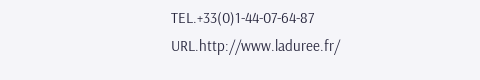TEL.+33(0)1-44-07-64-87 URL.http://www.laduree.fr/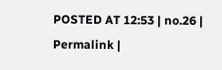POSTED AT 12:53 | no.26 | Permalink |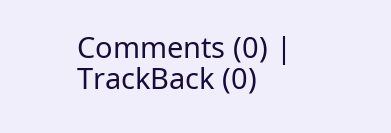Comments (0) | TrackBack (0)